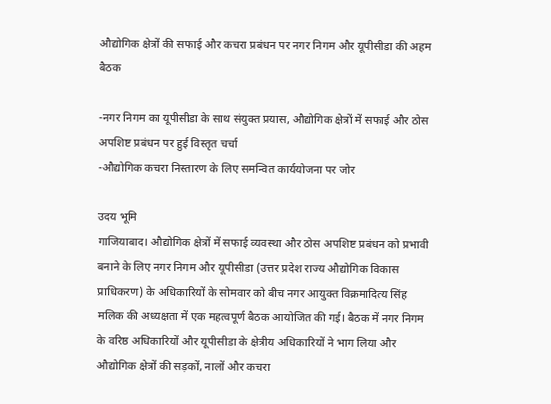औद्योगिक क्षेत्रों की सफाई और कचरा प्रबंधन पर नगर निगम और यूपीसीडा की अहम बैठक

-नगर निगम का यूपीसीडा के साथ संयुक्त प्रयास, औद्योगिक क्षेत्रों में सफाई और ठोस अपशिष्ट प्रबंधन पर हुई विस्तृत चर्चा
-औद्योगिक कचरा निस्तारण के लिए समन्वित कार्ययोजना पर जोर

उदय भूमि
गाजियाबाद। औद्योगिक क्षेत्रों में सफाई व्यवस्था और ठोस अपशिष्ट प्रबंधन को प्रभावी बनाने के लिए नगर निगम और यूपीसीडा (उत्तर प्रदेश राज्य औद्योगिक विकास प्राधिकरण) के अधिकारियों के सोमवार को बीच नगर आयुक्त विक्रमादित्य सिंह मलिक की अध्यक्षता में एक महत्वपूर्ण बैठक आयोजित की गई। बैठक में नगर निगम के वरिष्ठ अधिकारियों और यूपीसीडा के क्षेत्रीय अधिकारियों ने भाग लिया और औद्योगिक क्षेत्रों की सड़कों, नालों और कचरा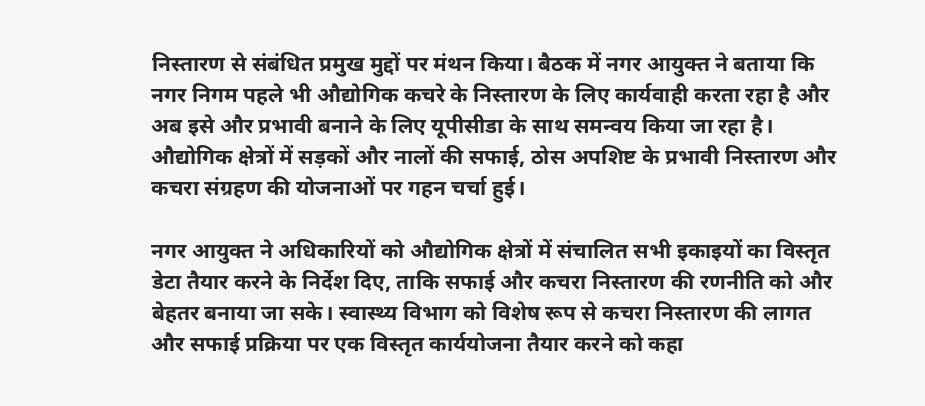निस्तारण से संबंधित प्रमुख मुद्दों पर मंथन किया। बैठक में नगर आयुक्त ने बताया कि नगर निगम पहले भी औद्योगिक कचरे के निस्तारण के लिए कार्यवाही करता रहा है और अब इसे और प्रभावी बनाने के लिए यूपीसीडा के साथ समन्वय किया जा रहा है। औद्योगिक क्षेत्रों में सड़कों और नालों की सफाई, ठोस अपशिष्ट के प्रभावी निस्तारण और कचरा संग्रहण की योजनाओं पर गहन चर्चा हुई।

नगर आयुक्त ने अधिकारियों को औद्योगिक क्षेत्रों में संचालित सभी इकाइयों का विस्तृत डेटा तैयार करने के निर्देश दिए, ताकि सफाई और कचरा निस्तारण की रणनीति को और बेहतर बनाया जा सके। स्वास्थ्य विभाग को विशेष रूप से कचरा निस्तारण की लागत और सफाई प्रक्रिया पर एक विस्तृत कार्ययोजना तैयार करने को कहा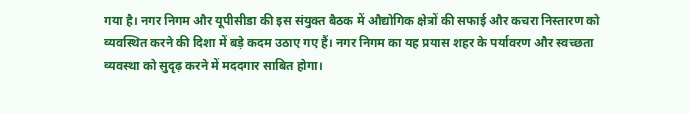गया है। नगर निगम और यूपीसीडा की इस संयुक्त बैठक में औद्योगिक क्षेत्रों की सफाई और कचरा निस्तारण को व्यवस्थित करने की दिशा में बड़े कदम उठाए गए हैं। नगर निगम का यह प्रयास शहर के पर्यावरण और स्वच्छता व्यवस्था को सुदृढ़ करने में मददगार साबित होगा।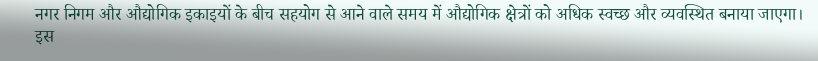नगर निगम और औद्योगिक इकाइयों के बीच सहयोग से आने वाले समय में औद्योगिक क्षेत्रों को अधिक स्वच्छ और व्यवस्थित बनाया जाएगा। इस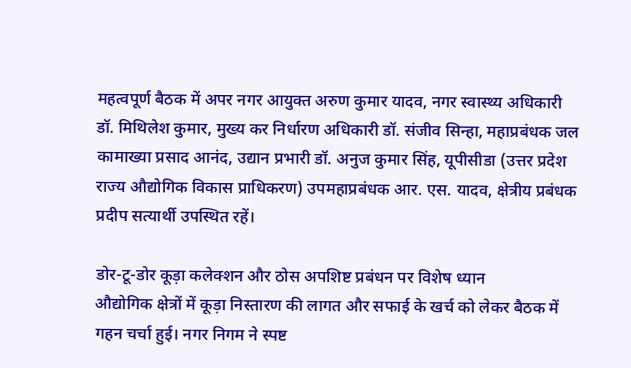महत्वपूर्ण बैठक में अपर नगर आयुक्त अरुण कुमार यादव, नगर स्वास्थ्य अधिकारी डॉ. मिथिलेश कुमार, मुख्य कर निर्धारण अधिकारी डॉ. संजीव सिन्हा, महाप्रबंधक जल कामाख्या प्रसाद आनंद, उद्यान प्रभारी डॉ. अनुज कुमार सिंह, यूपीसीडा (उत्तर प्रदेश राज्य औद्योगिक विकास प्राधिकरण) उपमहाप्रबंधक आर. एस. यादव, क्षेत्रीय प्रबंधक प्रदीप सत्यार्थी उपस्थित रहें।

डोर-टू-डोर कूड़ा कलेक्शन और ठोस अपशिष्ट प्रबंधन पर विशेष ध्यान
औद्योगिक क्षेत्रों में कूड़ा निस्तारण की लागत और सफाई के खर्च को लेकर बैठक में गहन चर्चा हुई। नगर निगम ने स्पष्ट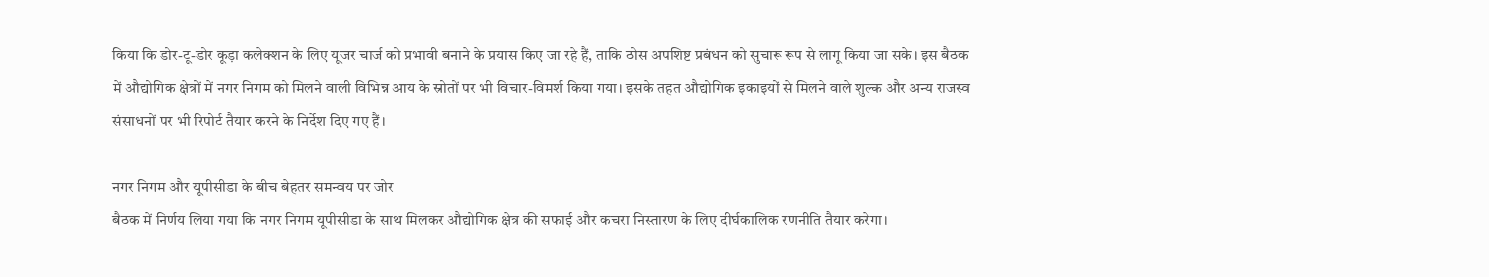किया कि डोर-टू-डोर कूड़ा कलेक्शन के लिए यूजर चार्ज को प्रभावी बनाने के प्रयास किए जा रहे हैं, ताकि ठोस अपशिष्ट प्रबंधन को सुचारू रूप से लागू किया जा सके। इस बैठक में औद्योगिक क्षेत्रों में नगर निगम को मिलने वाली विभिन्न आय के स्रोतों पर भी विचार-विमर्श किया गया। इसके तहत औद्योगिक इकाइयों से मिलने वाले शुल्क और अन्य राजस्व संसाधनों पर भी रिपोर्ट तैयार करने के निर्देश दिए गए हैं।

नगर निगम और यूपीसीडा के बीच बेहतर समन्वय पर जोर
बैठक में निर्णय लिया गया कि नगर निगम यूपीसीडा के साथ मिलकर औद्योगिक क्षेत्र की सफाई और कचरा निस्तारण के लिए दीर्घकालिक रणनीति तैयार करेगा।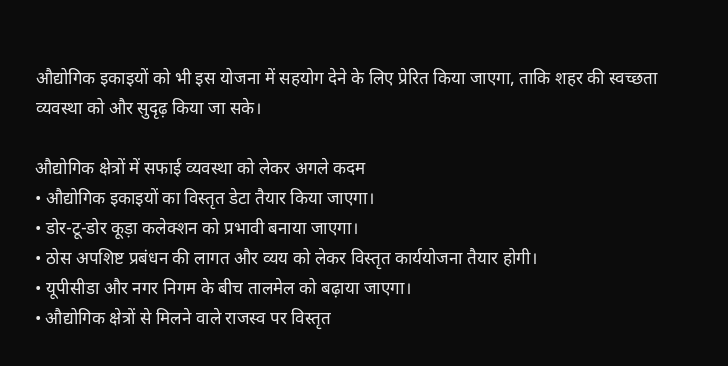औद्योगिक इकाइयों को भी इस योजना में सहयोग देने के लिए प्रेरित किया जाएगा, ताकि शहर की स्वच्छता व्यवस्था को और सुदृढ़ किया जा सके।

औद्योगिक क्षेत्रों में सफाई व्यवस्था को लेकर अगले कदम
• औद्योगिक इकाइयों का विस्तृत डेटा तैयार किया जाएगा।
• डोर-टू-डोर कूड़ा कलेक्शन को प्रभावी बनाया जाएगा।
• ठोस अपशिष्ट प्रबंधन की लागत और व्यय को लेकर विस्तृत कार्ययोजना तैयार होगी।
• यूपीसीडा और नगर निगम के बीच तालमेल को बढ़ाया जाएगा।
• औद्योगिक क्षेत्रों से मिलने वाले राजस्व पर विस्तृत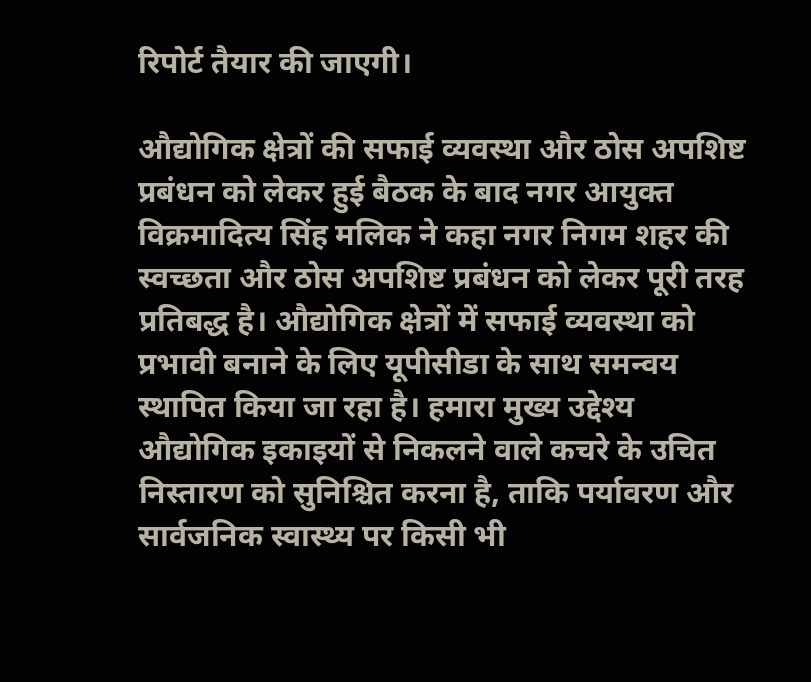रिपोर्ट तैयार की जाएगी।

औद्योगिक क्षेत्रों की सफाई व्यवस्था और ठोस अपशिष्ट प्रबंधन को लेकर हुई बैठक के बाद नगर आयुक्त विक्रमादित्य सिंह मलिक ने कहा नगर निगम शहर की स्वच्छता और ठोस अपशिष्ट प्रबंधन को लेकर पूरी तरह प्रतिबद्ध है। औद्योगिक क्षेत्रों में सफाई व्यवस्था को प्रभावी बनाने के लिए यूपीसीडा के साथ समन्वय स्थापित किया जा रहा है। हमारा मुख्य उद्देश्य औद्योगिक इकाइयों से निकलने वाले कचरे के उचित निस्तारण को सुनिश्चित करना है, ताकि पर्यावरण और सार्वजनिक स्वास्थ्य पर किसी भी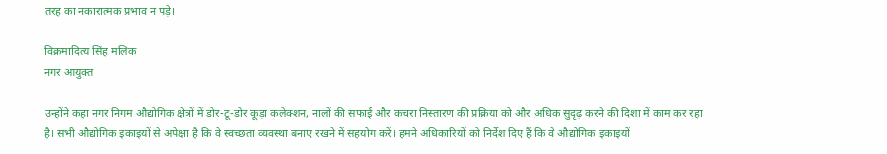तरह का नकारात्मक प्रभाव न पड़े।

विक्रमादित्य सिंह मलिक
नगर आयुक्त

उन्होंने कहा नगर निगम औद्योगिक क्षेत्रों में डोर-टू-डोर कूड़ा कलेक्शन, नालों की सफाई और कचरा निस्तारण की प्रक्रिया को और अधिक सुदृढ़ करने की दिशा में काम कर रहा है। सभी औद्योगिक इकाइयों से अपेक्षा है कि वे स्वच्छता व्यवस्था बनाए रखने में सहयोग करें। हमने अधिकारियों को निर्देश दिए हैं कि वे औद्योगिक इकाइयों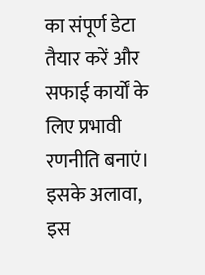का संपूर्ण डेटा तैयार करें और सफाई कार्यों के लिए प्रभावी रणनीति बनाएं। इसके अलावा, इस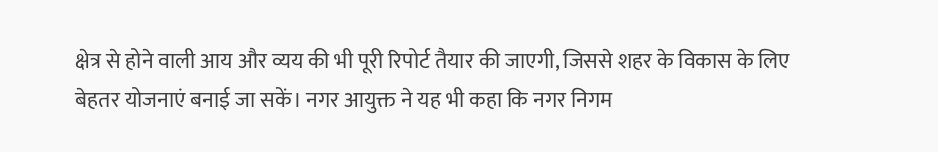क्षेत्र से होने वाली आय और व्यय की भी पूरी रिपोर्ट तैयार की जाएगी, जिससे शहर के विकास के लिए बेहतर योजनाएं बनाई जा सकें। नगर आयुक्त ने यह भी कहा कि नगर निगम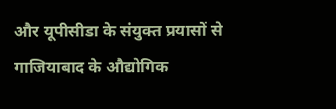और यूपीसीडा के संयुक्त प्रयासों से गाजियाबाद के औद्योगिक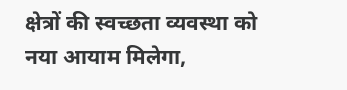क्षेत्रों की स्वच्छता व्यवस्था को नया आयाम मिलेगा,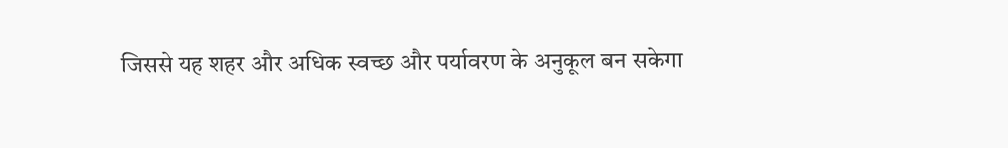जिससे यह शहर और अधिक स्वच्छ और पर्यावरण के अनुकूल बन सकेगा